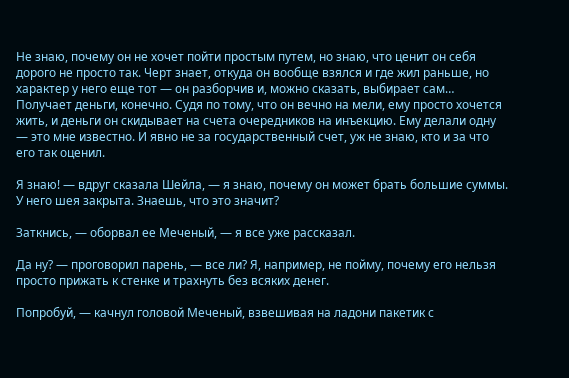Не знаю, почему он не хочет пойти простым путем, но знаю, что ценит он себя дорого не просто так. Черт знает, откуда он вообще взялся и где жил раньше, но характер у него еще тот — он разборчив и, можно сказать, выбирает сам… Получает деньги, конечно. Судя по тому, что он вечно на мели, ему просто хочется жить, и деньги он скидывает на счета очередников на инъекцию. Ему делали одну — это мне известно. И явно не за государственный счет, уж не знаю, кто и за что его так оценил.

Я знаю! — вдруг сказала Шейла, — я знаю, почему он может брать большие суммы. У него шея закрыта. Знаешь, что это значит?

Заткнись, — оборвал ее Меченый, — я все уже рассказал.

Да ну? — проговорил парень, — все ли? Я, например, не пойму, почему его нельзя просто прижать к стенке и трахнуть без всяких денег.

Попробуй, — качнул головой Меченый, взвешивая на ладони пакетик с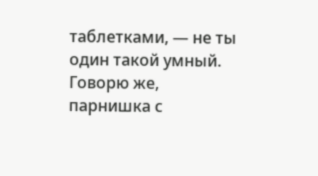таблетками, — не ты один такой умный. Говорю же, парнишка с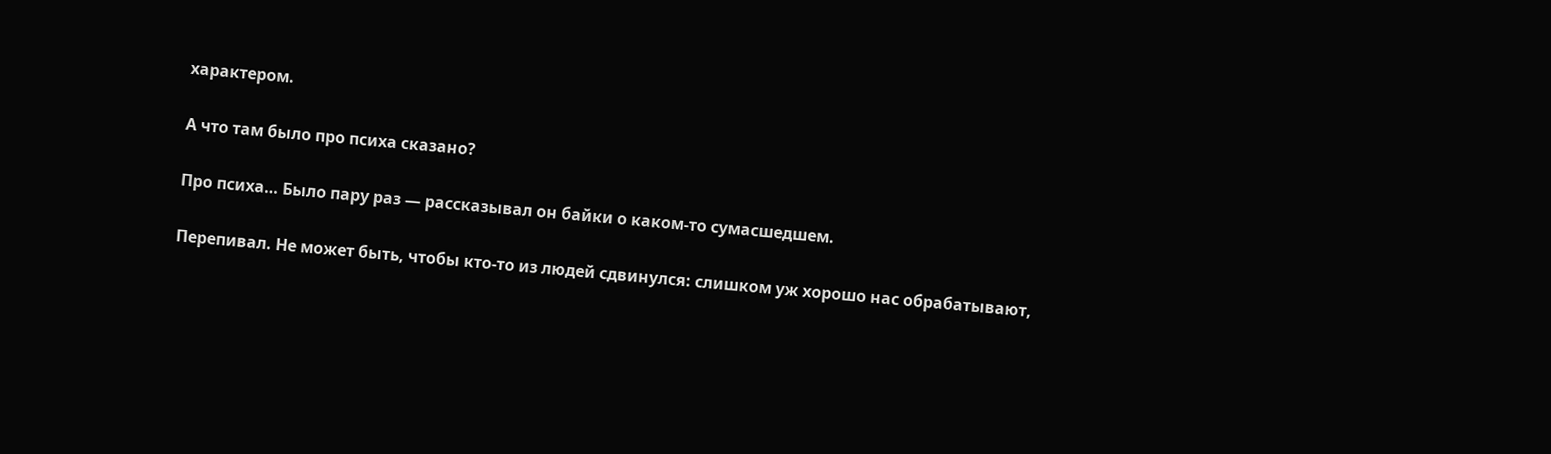характером.

А что там было про психа сказано?

Про психа… Было пару раз — рассказывал он байки о каком-то сумасшедшем.

Перепивал. Не может быть, чтобы кто-то из людей сдвинулся: слишком уж хорошо нас обрабатывают,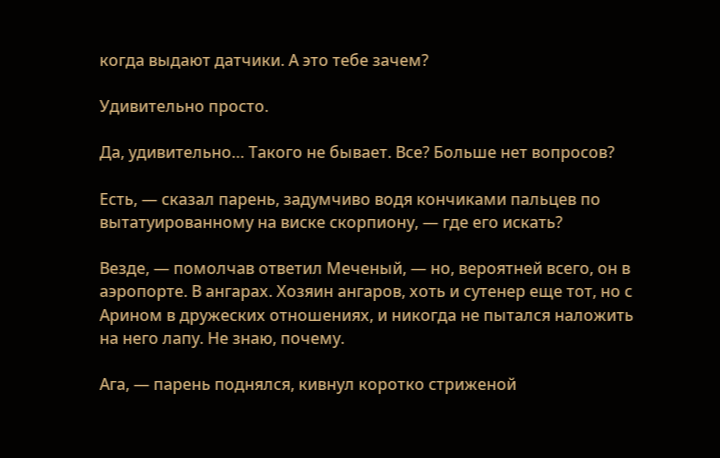когда выдают датчики. А это тебе зачем?

Удивительно просто.

Да, удивительно… Такого не бывает. Все? Больше нет вопросов?

Есть, — сказал парень, задумчиво водя кончиками пальцев по вытатуированному на виске скорпиону, — где его искать?

Везде, — помолчав ответил Меченый, — но, вероятней всего, он в аэропорте. В ангарах. Хозяин ангаров, хоть и сутенер еще тот, но с Арином в дружеских отношениях, и никогда не пытался наложить на него лапу. Не знаю, почему.

Ага, — парень поднялся, кивнул коротко стриженой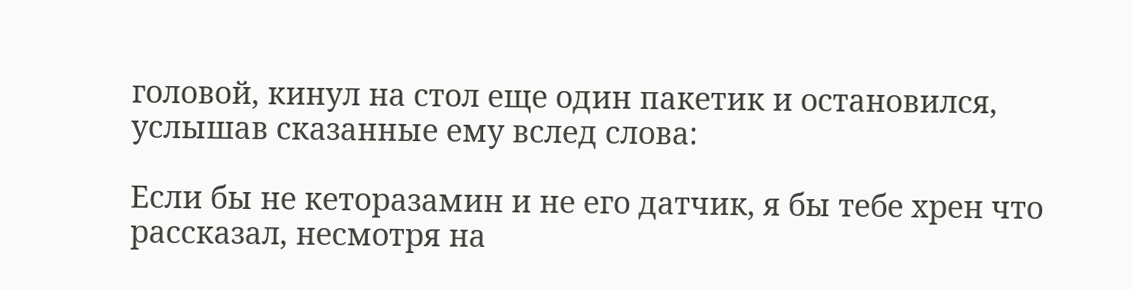головой, кинул на стол еще один пакетик и остановился, услышав сказанные ему вслед слова:

Если бы не кеторазамин и не его датчик, я бы тебе хрен что рассказал, несмотря на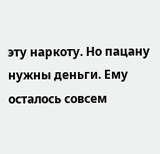эту наркоту. Но пацану нужны деньги. Ему осталось совсем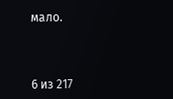мало.



6 из 217